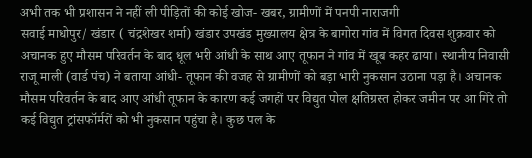अभी तक भी प्रशासन ने नहीं ली पीड़ितों की कोई खोज- खबर, ग्रामीणों में पनपी नाराजगी
सवाई माधोपुर/ खंडार ( चंद्रशेखर शर्मा) खंडार उपखंड मुख्यालय क्षेत्र के बागोरा गांव में विगत दिवस शुक्रवार को अचानक हुए मौसम परिवर्तन के बाद धूल भरी आंधी के साथ आए तूफान ने गांव में खूब कहर ढाया। स्थानीय निवासी राजू माली (वार्ड पंच) ने बताया आंधी- तूफान की वजह से ग्रामीणों को बड़ा भारी नुकसान उठाना पड़ा है। अचानक मौसम परिवर्तन के बाद आए आंधी तूफान के कारण कई जगहों पर विद्युत पोल क्षतिग्रस्त होकर जमीन पर आ गिरे तो कई विद्युत ट्रांसफॉर्मरों को भी नुकसान पहुंचा है। कुछ पल के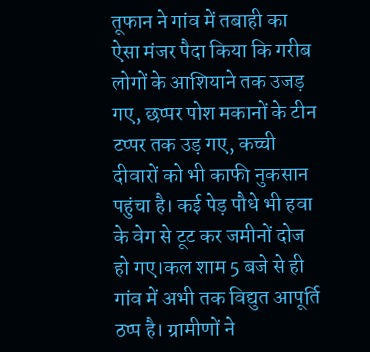तूफान ने गांव में तबाही का ऐसा मंजर पैदा किया कि गरीब लोगों के आशियाने तक उजड़ गए, छप्पर पोश मकानों के टीन टप्पर तक उड़ गए, कच्ची दीवारों को भी काफी नुकसान पहुंचा है। कई पेड़ पौधे भी हवा के वेग से टूट कर जमीनों दोज हो गए।कल शाम 5 बजे से ही गांव में अभी तक विद्युत आपूर्ति ठप्प है। ग्रामीणों ने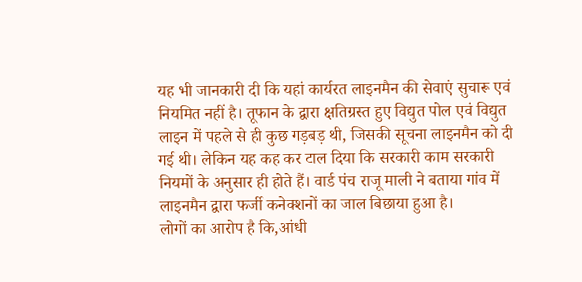यह भी जानकारी दी कि यहां कार्यरत लाइनमैन की सेवाएं सुचारू एवं नियमित नहीं है। तूफान के द्वारा क्षतिग्रस्त हुए विद्युत पोल एवं विद्युत लाइन में पहले से ही कुछ गड़बड़ थी, जिसकी सूचना लाइनमैन को दी गई थी। लेकिन यह कह कर टाल दिया कि सरकारी काम सरकारी नियमों के अनुसार ही होते हैं। वार्ड पंच राजू माली ने बताया गांव में लाइनमैन द्वारा फर्जी कनेक्शनों का जाल बिछाया हुआ है।
लोगों का आरोप है कि,आंधी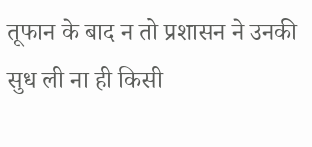तूफान के बाद न तो प्रशासन ने उनकी सुध ली ना ही किसी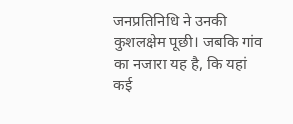जनप्रतिनिधि ने उनकी कुशलक्षेम पूछी। जबकि गांव का नजारा यह है, कि यहां कई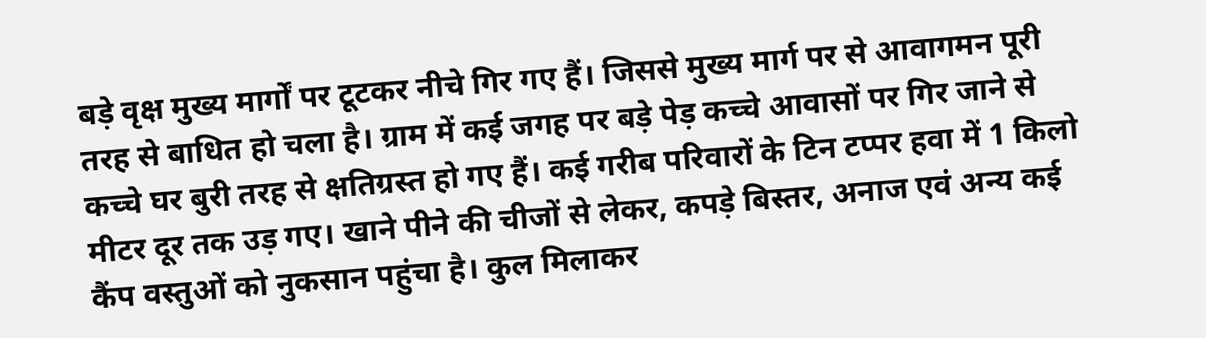बड़े वृक्ष मुख्य मार्गों पर टूटकर नीचे गिर गए हैं। जिससे मुख्य मार्ग पर से आवागमन पूरी तरह से बाधित हो चला है। ग्राम में कई जगह पर बड़े पेड़ कच्चे आवासों पर गिर जाने से कच्चे घर बुरी तरह से क्षतिग्रस्त हो गए हैं। कई गरीब परिवारों के टिन टप्पर हवा में 1 किलो मीटर दूर तक उड़ गए। खाने पीने की चीजों से लेकर, कपड़े बिस्तर, अनाज एवं अन्य कई कैंप वस्तुओं को नुकसान पहुंचा है। कुल मिलाकर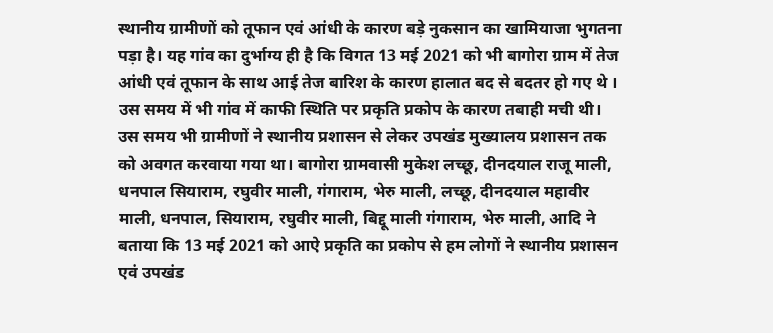स्थानीय ग्रामीणों को तूफान एवं आंधी के कारण बड़े नुकसान का खामियाजा भुगतना पड़ा है। यह गांव का दुर्भाग्य ही है कि विगत 13 मई 2021 को भी बागोरा ग्राम में तेज आंधी एवं तूफान के साथ आई तेज बारिश के कारण हालात बद से बदतर हो गए थे । उस समय में भी गांव में काफी स्थिति पर प्रकृति प्रकोप के कारण तबाही मची थी। उस समय भी ग्रामीणों ने स्थानीय प्रशासन से लेकर उपखंड मुख्यालय प्रशासन तक को अवगत करवाया गया था। बागोरा ग्रामवासी मुकेश लच्छू, दीनदयाल राजू माली, धनपाल सियाराम, रघुवीर माली, गंगाराम, भेरु माली, लच्छू, दीनदयाल महावीर माली, धनपाल, सियाराम, रघुवीर माली, बिद्दू माली गंगाराम, भेरु माली, आदि ने बताया कि 13 मई 2021 को आऐ प्रकृति का प्रकोप से हम लोगों ने स्थानीय प्रशासन एवं उपखंड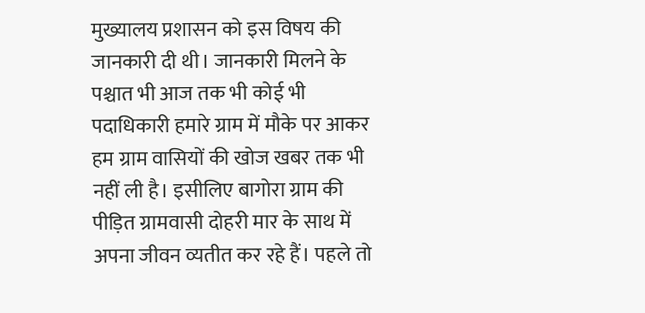मुख्यालय प्रशासन को इस विषय की जानकारी दी थी। जानकारी मिलने के पश्चात भी आज तक भी कोई भी पदाधिकारी हमारे ग्राम में मौके पर आकर हम ग्राम वासियों की खोज खबर तक भी नहीं ली है। इसीलिए बागोरा ग्राम की पीड़ित ग्रामवासी दोहरी मार के साथ में अपना जीवन व्यतीत कर रहे हैं। पहले तो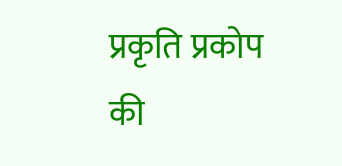प्रकृति प्रकोप की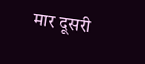मार दूसरी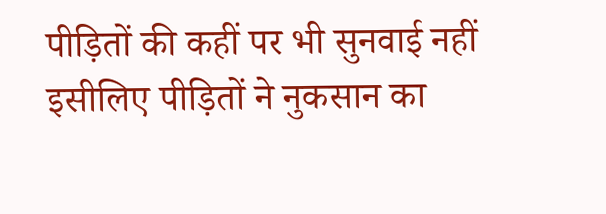पीड़ितों की कहीं पर भी सुनवाई नहीं इसीलिए पीड़ितों ने नुकसान का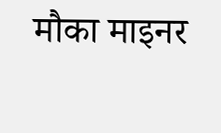मौका माइनर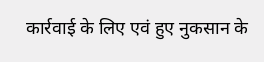कार्रवाई के लिए एवं हुए नुकसान के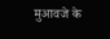मुआवजे के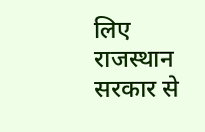लिए राजस्थान सरकार से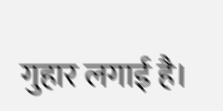गुहार लगाई है।